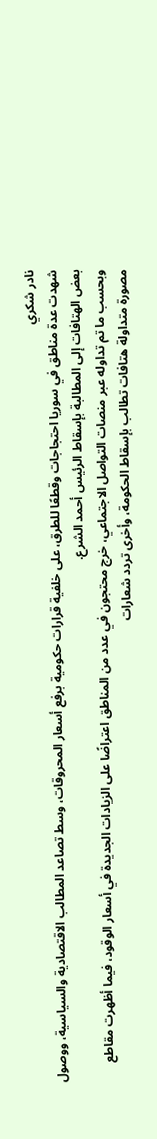نادر شكري
شهدت عدة مناطق في سوريا احتجاجات وقطعًا للطرق، على خلفية قرارات حكومية برفع أسعار المحروقات، وسط تصاعد المطالب الاقتصادية والسياسية، ووصول بعض الهتافات إلى المطالبة بإسقاط الرئيس أحمد الشرع.
وبحسب ما تم تداوله عبر منصات التواصل الاجتماعي، خرج محتجون في عدد من المناطق اعتراضًا على الزيادات الجديدة في أسعار الوقود، فيما أظهرت مقاطع مصورة متداولة هتافات تطالب بإسقاط الحكومة، وأخرى تردد شعارات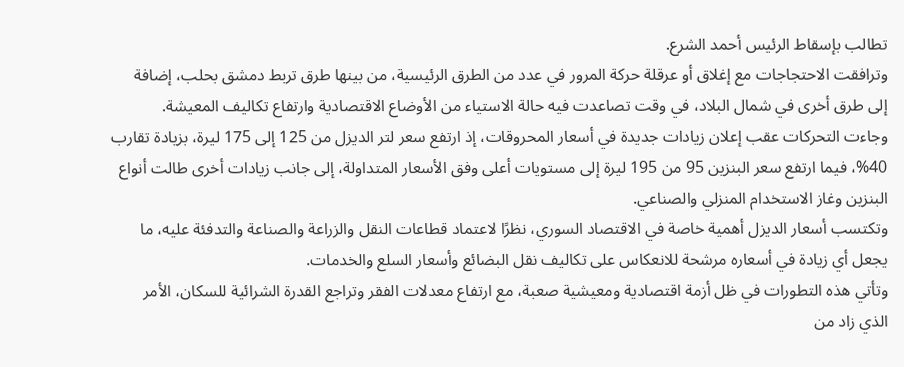تطالب بإسقاط الرئيس أحمد الشرع.
وترافقت الاحتجاجات مع إغلاق أو عرقلة حركة المرور في عدد من الطرق الرئيسية، من بينها طرق تربط دمشق بحلب، إضافة إلى طرق أخرى في شمال البلاد، في وقت تصاعدت فيه حالة الاستياء من الأوضاع الاقتصادية وارتفاع تكاليف المعيشة.
وجاءت التحركات عقب إعلان زيادات جديدة في أسعار المحروقات، إذ ارتفع سعر لتر الديزل من 125 إلى 175 ليرة، بزيادة تقارب 40%، فيما ارتفع سعر البنزين 95 من 195 ليرة إلى مستويات أعلى وفق الأسعار المتداولة، إلى جانب زيادات أخرى طالت أنواع البنزين وغاز الاستخدام المنزلي والصناعي.
وتكتسب أسعار الديزل أهمية خاصة في الاقتصاد السوري، نظرًا لاعتماد قطاعات النقل والزراعة والصناعة والتدفئة عليه، ما يجعل أي زيادة في أسعاره مرشحة للانعكاس على تكاليف نقل البضائع وأسعار السلع والخدمات.
وتأتي هذه التطورات في ظل أزمة اقتصادية ومعيشية صعبة، مع ارتفاع معدلات الفقر وتراجع القدرة الشرائية للسكان، الأمر الذي زاد من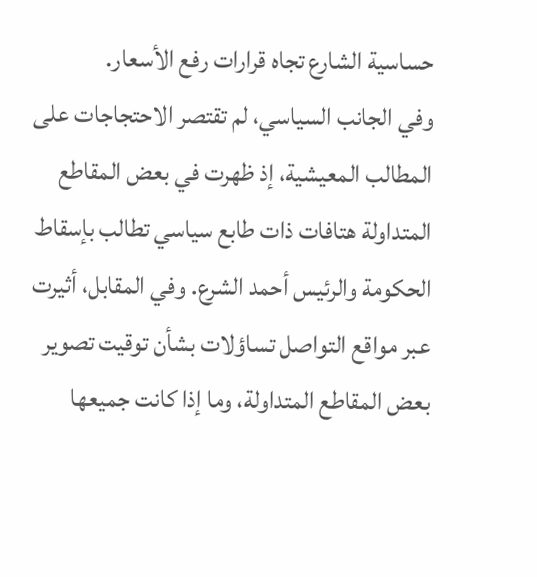حساسية الشارع تجاه قرارات رفع الأسعار.
وفي الجانب السياسي، لم تقتصر الاحتجاجات على المطالب المعيشية، إذ ظهرت في بعض المقاطع المتداولة هتافات ذات طابع سياسي تطالب بإسقاط الحكومة والرئيس أحمد الشرع. وفي المقابل، أثيرت عبر مواقع التواصل تساؤلات بشأن توقيت تصوير بعض المقاطع المتداولة، وما إذا كانت جميعها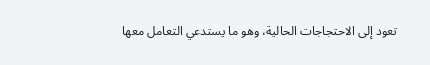تعود إلى الاحتجاجات الحالية، وهو ما يستدعي التعامل معها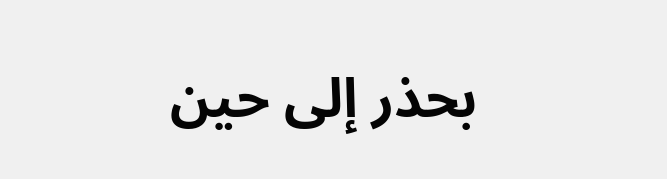بحذر إلى حين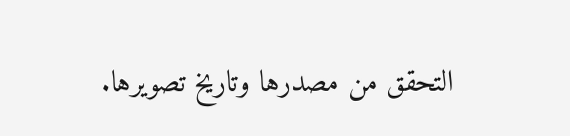التحقق من مصدرها وتاريخ تصويرها.